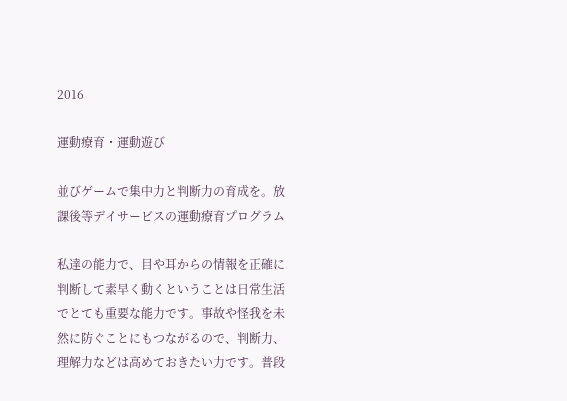2016

運動療育・運動遊び

並びゲームで集中力と判断力の育成を。放課後等デイサービスの運動療育プログラム

私達の能力で、目や耳からの情報を正確に判断して素早く動くということは日常生活でとても重要な能力です。事故や怪我を未然に防ぐことにもつながるので、判断力、理解力などは高めておきたい力です。普段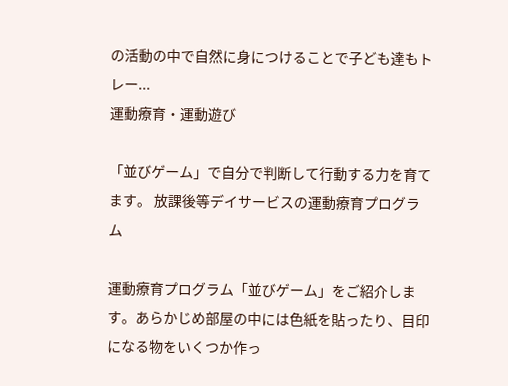の活動の中で自然に身につけることで子ども達もトレー...
運動療育・運動遊び

「並びゲーム」で自分で判断して行動する力を育てます。 放課後等デイサービスの運動療育プログラム

運動療育プログラム「並びゲーム」をご紹介します。あらかじめ部屋の中には色紙を貼ったり、目印になる物をいくつか作っ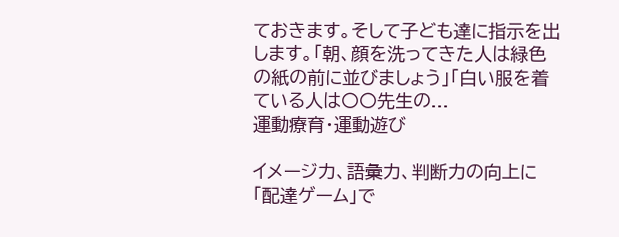ておきます。そして子ども達に指示を出します。「朝、顔を洗ってきた人は緑色の紙の前に並びましょう」「白い服を着ている人は〇〇先生の...
運動療育・運動遊び

イメージ力、語彙力、判断力の向上に「配達ゲーム」で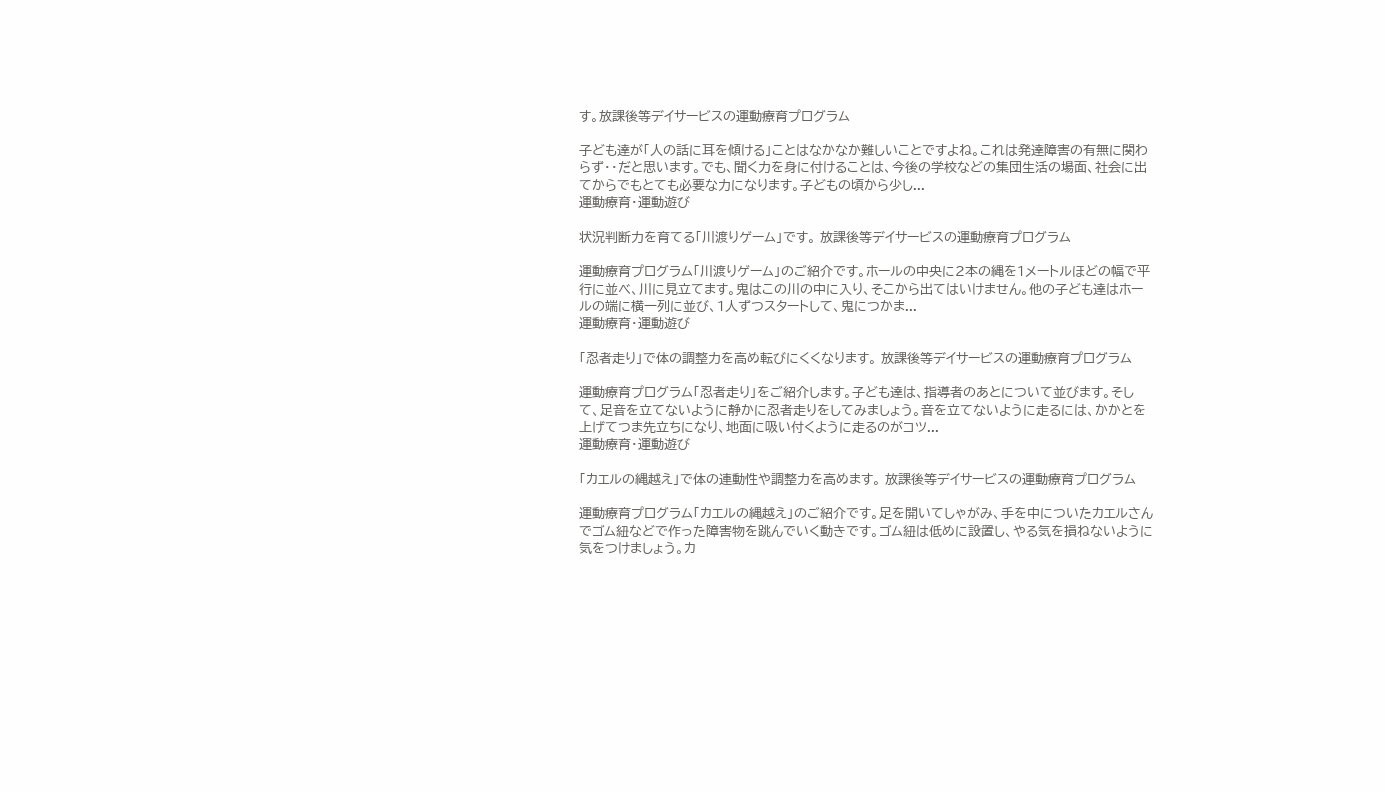す。放課後等デイサービスの運動療育プログラム

子ども達が「人の話に耳を傾ける」ことはなかなか難しいことですよね。これは発達障害の有無に関わらず・・だと思います。でも、聞く力を身に付けることは、今後の学校などの集団生活の場面、社会に出てからでもとても必要な力になります。子どもの頃から少し...
運動療育・運動遊び

状況判断力を育てる「川渡りゲーム」です。 放課後等デイサービスの運動療育プログラム

運動療育プログラム「川渡りゲーム」のご紹介です。ホールの中央に2本の縄を1メートルほどの幅で平行に並べ、川に見立てます。鬼はこの川の中に入り、そこから出てはいけません。他の子ども達はホールの端に横一列に並び、1人ずつスタートして、鬼につかま...
運動療育・運動遊び

「忍者走り」で体の調整力を高め転びにくくなります。 放課後等デイサービスの運動療育プログラム

運動療育プログラム「忍者走り」をご紹介します。子ども達は、指導者のあとについて並びます。そして、足音を立てないように静かに忍者走りをしてみましょう。音を立てないように走るには、かかとを上げてつま先立ちになり、地面に吸い付くように走るのがコツ...
運動療育・運動遊び

「カエルの縄越え」で体の連動性や調整力を高めます。 放課後等デイサービスの運動療育プログラム

運動療育プログラム「カエルの縄越え」のご紹介です。足を開いてしゃがみ、手を中についたカエルさんでゴム紐などで作った障害物を跳んでいく動きです。ゴム紐は低めに設置し、やる気を損ねないように気をつけましょう。カ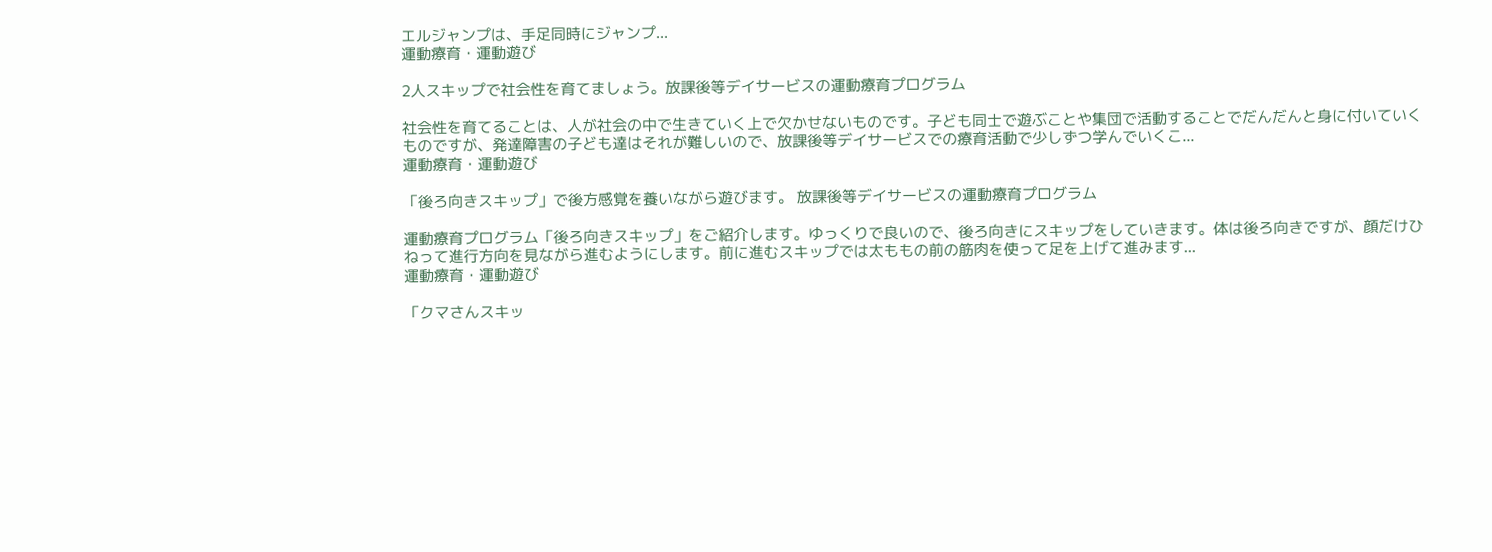エルジャンプは、手足同時にジャンプ...
運動療育・運動遊び

2人スキップで社会性を育てましょう。放課後等デイサービスの運動療育プログラム

社会性を育てることは、人が社会の中で生きていく上で欠かせないものです。子ども同士で遊ぶことや集団で活動することでだんだんと身に付いていくものですが、発達障害の子ども達はそれが難しいので、放課後等デイサービスでの療育活動で少しずつ学んでいくこ...
運動療育・運動遊び

「後ろ向きスキップ」で後方感覚を養いながら遊びます。 放課後等デイサービスの運動療育プログラム

運動療育プログラム「後ろ向きスキップ」をご紹介します。ゆっくりで良いので、後ろ向きにスキップをしていきます。体は後ろ向きですが、顔だけひねって進行方向を見ながら進むようにします。前に進むスキップでは太ももの前の筋肉を使って足を上げて進みます...
運動療育・運動遊び

「クマさんスキッ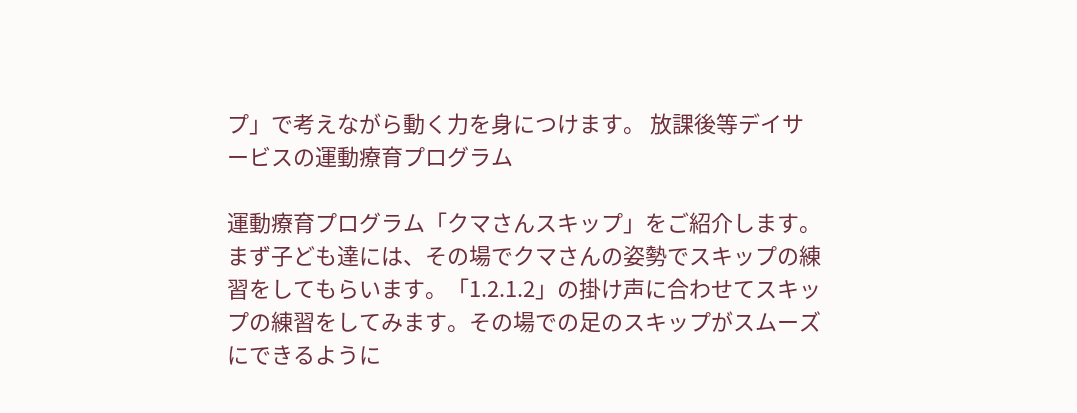プ」で考えながら動く力を身につけます。 放課後等デイサービスの運動療育プログラム

運動療育プログラム「クマさんスキップ」をご紹介します。まず子ども達には、その場でクマさんの姿勢でスキップの練習をしてもらいます。「1.2.1.2」の掛け声に合わせてスキップの練習をしてみます。その場での足のスキップがスムーズにできるように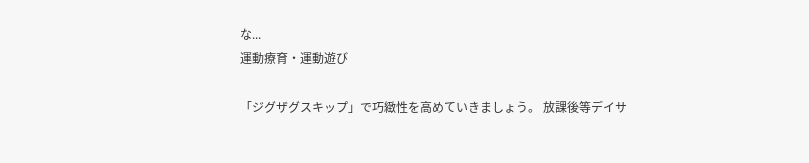な...
運動療育・運動遊び

「ジグザグスキップ」で巧緻性を高めていきましょう。 放課後等デイサ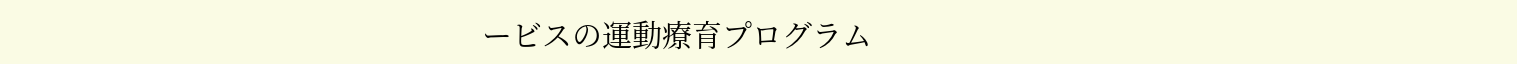ービスの運動療育プログラム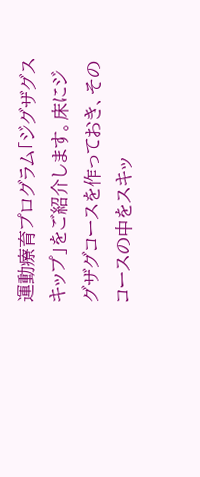運動療育プログラム「ジグザグスキップ」をご紹介します。床にジグザグコースを作っておき、そのコースの中をスキッ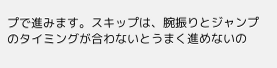プで進みます。スキップは、腕振りとジャンプのタイミングが合わないとうまく進めないの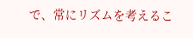で、常にリズムを考えるこ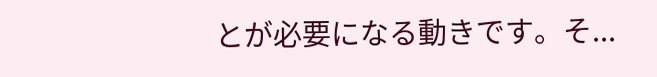とが必要になる動きです。そ...